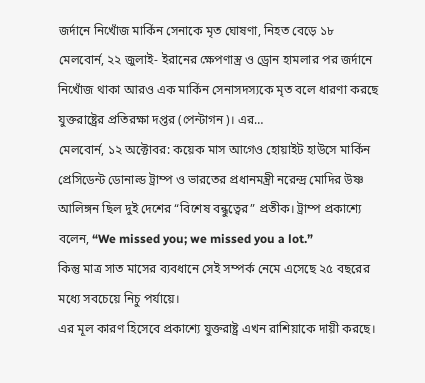জর্দানে নিখোঁজ মার্কিন সেনাকে মৃত ঘোষণা, নিহত বেড়ে ১৮
মেলবোর্ন, ২২ জুলাই- ইরানের ক্ষেপণাস্ত্র ও ড্রোন হামলার পর জর্দানে নিখোঁজ থাকা আরও এক মার্কিন সেনাসদস্যকে মৃত বলে ধারণা করছে যুক্তরাষ্ট্রের প্রতিরক্ষা দপ্তর (পেন্টাগন)। এর…
মেলবোর্ন, ১২ অক্টোবর: কয়েক মাস আগেও হোয়াইট হাউসে মার্কিন প্রেসিডেন্ট ডোনাল্ড ট্রাম্প ও ভারতের প্রধানমন্ত্রী নরেন্দ্র মোদির উষ্ণ আলিঙ্গন ছিল দুই দেশের “বিশেষ বন্ধুত্বের” প্রতীক। ট্রাম্প প্রকাশ্যে বলেন, “We missed you; we missed you a lot.”
কিন্তু মাত্র সাত মাসের ব্যবধানে সেই সম্পর্ক নেমে এসেছে ২৫ বছরের মধ্যে সবচেয়ে নিচু পর্যায়ে।
এর মূল কারণ হিসেবে প্রকাশ্যে যুক্তরাষ্ট্র এখন রাশিয়াকে দায়ী করছে।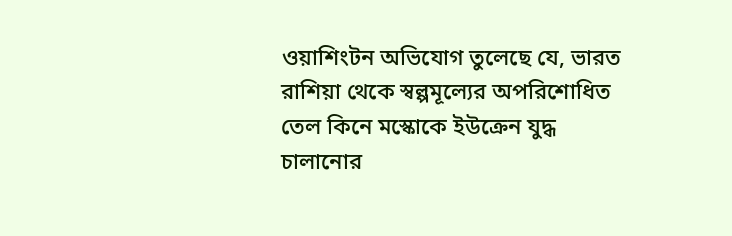ওয়াশিংটন অভিযোগ তুলেছে যে, ভারত রাশিয়া থেকে স্বল্পমূল্যের অপরিশোধিত তেল কিনে মস্কোকে ইউক্রেন যুদ্ধ চালানোর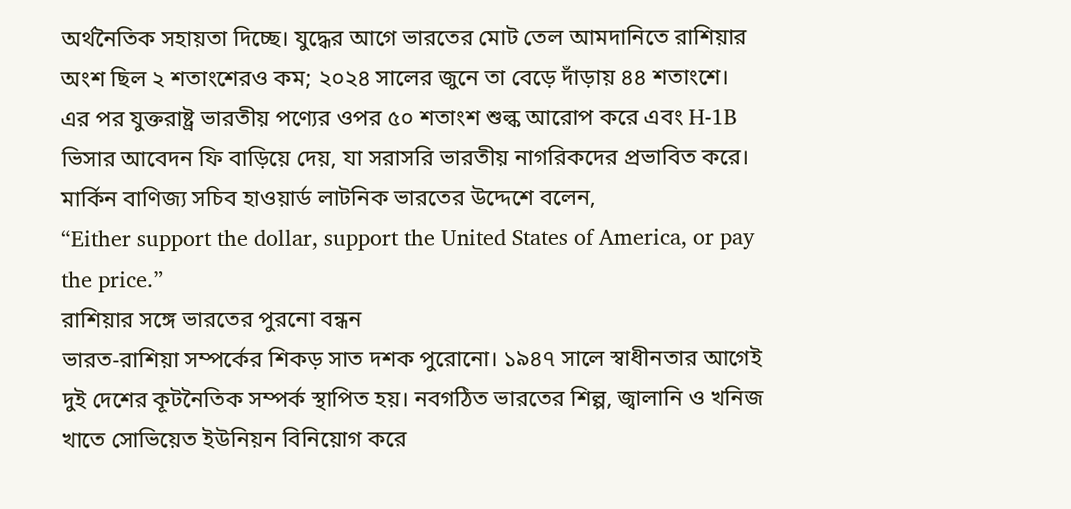অর্থনৈতিক সহায়তা দিচ্ছে। যুদ্ধের আগে ভারতের মোট তেল আমদানিতে রাশিয়ার অংশ ছিল ২ শতাংশেরও কম; ২০২৪ সালের জুনে তা বেড়ে দাঁড়ায় ৪৪ শতাংশে।
এর পর যুক্তরাষ্ট্র ভারতীয় পণ্যের ওপর ৫০ শতাংশ শুল্ক আরোপ করে এবং H-1B ভিসার আবেদন ফি বাড়িয়ে দেয়, যা সরাসরি ভারতীয় নাগরিকদের প্রভাবিত করে। মার্কিন বাণিজ্য সচিব হাওয়ার্ড লাটনিক ভারতের উদ্দেশে বলেন,
“Either support the dollar, support the United States of America, or pay the price.”
রাশিয়ার সঙ্গে ভারতের পুরনো বন্ধন
ভারত-রাশিয়া সম্পর্কের শিকড় সাত দশক পুরোনো। ১৯৪৭ সালে স্বাধীনতার আগেই দুই দেশের কূটনৈতিক সম্পর্ক স্থাপিত হয়। নবগঠিত ভারতের শিল্প, জ্বালানি ও খনিজ খাতে সোভিয়েত ইউনিয়ন বিনিয়োগ করে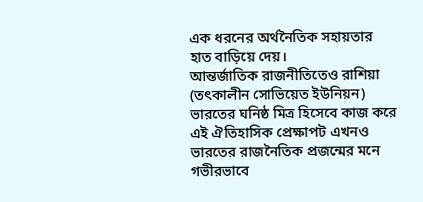এক ধরনের অর্থনৈতিক সহায়তার হাত বাড়িয়ে দেয়।
আন্তর্জাতিক রাজনীতিতেও রাশিয়া (তৎকালীন সোভিয়েত ইউনিয়ন) ভারতের ঘনিষ্ঠ মিত্র হিসেবে কাজ করে
এই ঐতিহাসিক প্রেক্ষাপট এখনও ভারতের রাজনৈতিক প্রজন্মের মনে গভীরভাবে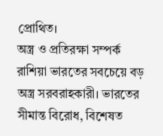প্রোথিত।
অস্ত্র ও প্রতিরক্ষা সম্পর্ক
রাশিয়া ভারতের সবচেয়ে বড় অস্ত্র সরবরাহকারী। ভারতের সীমান্ত বিরোধ, বিশেষত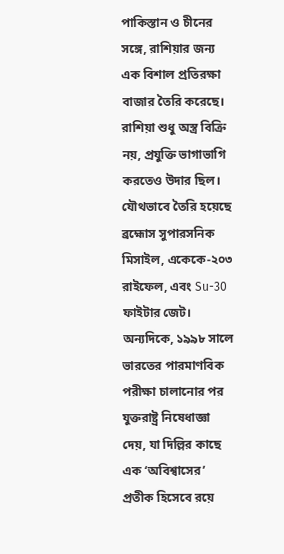পাকিস্তান ও চীনের সঙ্গে, রাশিয়ার জন্য এক বিশাল প্রতিরক্ষা বাজার তৈরি করেছে। রাশিয়া শুধু অস্ত্র বিক্রি নয়, প্রযুক্তি ভাগাভাগি করতেও উদার ছিল। যৌথভাবে তৈরি হয়েছে ব্রহ্মোস সুপারসনিক মিসাইল, একেকে-২০৩ রাইফেল, এবং Su-30 ফাইটার জেট।
অন্যদিকে, ১৯৯৮ সালে ভারতের পারমাণবিক পরীক্ষা চালানোর পর যুক্তরাষ্ট্র নিষেধাজ্ঞা দেয়, যা দিল্লির কাছে এক ‘অবিশ্বাসের’ প্রতীক হিসেবে রয়ে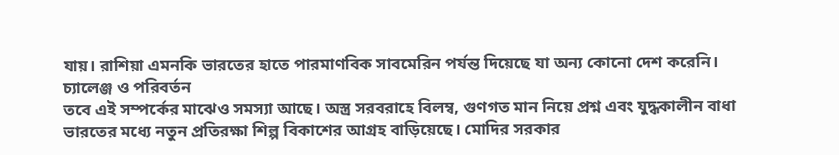যায়। রাশিয়া এমনকি ভারতের হাতে পারমাণবিক সাবমেরিন পর্যন্ত দিয়েছে যা অন্য কোনো দেশ করেনি।
চ্যালেঞ্জ ও পরিবর্তন
তবে এই সম্পর্কের মাঝেও সমস্যা আছে। অস্ত্র সরবরাহে বিলম্ব, গুণগত মান নিয়ে প্রশ্ন এবং যুদ্ধকালীন বাধা ভারতের মধ্যে নতুন প্রতিরক্ষা শিল্প বিকাশের আগ্রহ বাড়িয়েছে। মোদির সরকার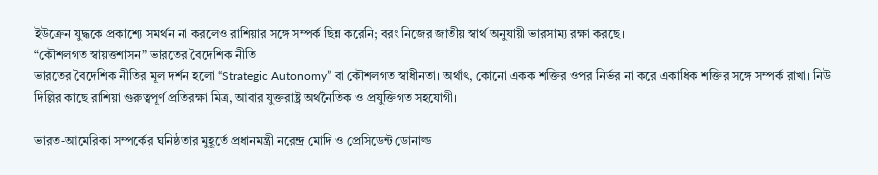ইউক্রেন যুদ্ধকে প্রকাশ্যে সমর্থন না করলেও রাশিয়ার সঙ্গে সম্পর্ক ছিন্ন করেনি; বরং নিজের জাতীয় স্বার্থ অনুযায়ী ভারসাম্য রক্ষা করছে।
“কৌশলগত স্বায়ত্তশাসন” ভারতের বৈদেশিক নীতি
ভারতের বৈদেশিক নীতির মূল দর্শন হলো “Strategic Autonomy” বা কৌশলগত স্বাধীনতা। অর্থাৎ, কোনো একক শক্তির ওপর নির্ভর না করে একাধিক শক্তির সঙ্গে সম্পর্ক রাখা। নিউ দিল্লির কাছে রাশিয়া গুরুত্বপূর্ণ প্রতিরক্ষা মিত্র, আবার যুক্তরাষ্ট্র অর্থনৈতিক ও প্রযুক্তিগত সহযোগী।

ভারত-আমেরিকা সম্পর্কের ঘনিষ্ঠতার মুহূর্তে প্রধানমন্ত্রী নরেন্দ্র মোদি ও প্রেসিডেন্ট ডোনাল্ড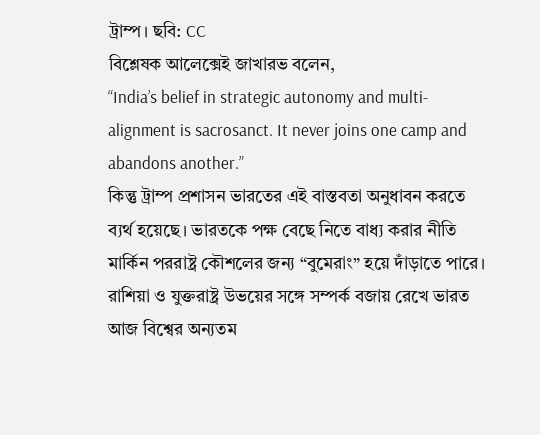ট্রাম্প। ছবি: CC
বিশ্লেষক আলেক্সেই জাখারভ বলেন,
“India’s belief in strategic autonomy and multi-alignment is sacrosanct. It never joins one camp and abandons another.”
কিন্তু ট্রাম্প প্রশাসন ভারতের এই বাস্তবতা অনুধাবন করতে ব্যর্থ হয়েছে। ভারতকে পক্ষ বেছে নিতে বাধ্য করার নীতি মার্কিন পররাষ্ট্র কৌশলের জন্য “বুমেরাং” হয়ে দাঁড়াতে পারে।
রাশিয়া ও যুক্তরাষ্ট্র উভয়ের সঙ্গে সম্পর্ক বজায় রেখে ভারত আজ বিশ্বের অন্যতম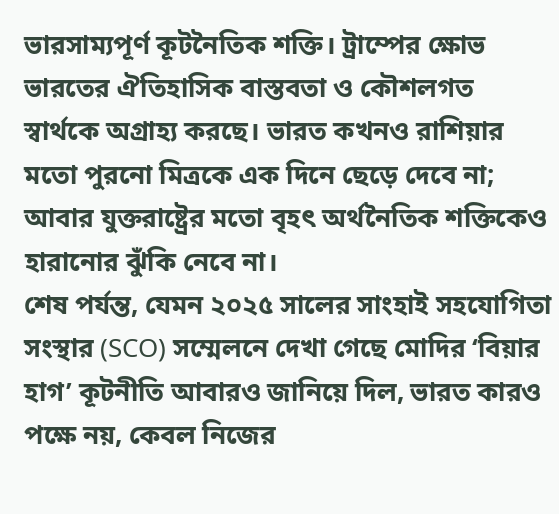ভারসাম্যপূর্ণ কূটনৈতিক শক্তি। ট্রাম্পের ক্ষোভ ভারতের ঐতিহাসিক বাস্তবতা ও কৌশলগত স্বার্থকে অগ্রাহ্য করছে। ভারত কখনও রাশিয়ার মতো পুরনো মিত্রকে এক দিনে ছেড়ে দেবে না; আবার যুক্তরাষ্ট্রের মতো বৃহৎ অর্থনৈতিক শক্তিকেও হারানোর ঝুঁকি নেবে না।
শেষ পর্যন্ত, যেমন ২০২৫ সালের সাংহাই সহযোগিতা সংস্থার (SCO) সম্মেলনে দেখা গেছে মোদির ‘বিয়ার হাগ’ কূটনীতি আবারও জানিয়ে দিল, ভারত কারও পক্ষে নয়, কেবল নিজের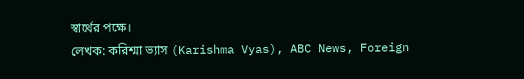স্বার্থের পক্ষে।
লেখক: করিশ্মা ভ্যাস (Karishma Vyas), ABC News, Foreign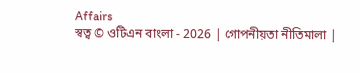Affairs
স্বত্ব © ওটিএন বাংলা - 2026 | গোপনীয়তা নীতিমালা |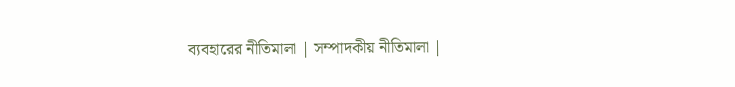ব্যবহারের নীতিমালা | সম্পাদকীয় নীতিমালা |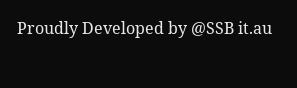Proudly Developed by @SSB it.au